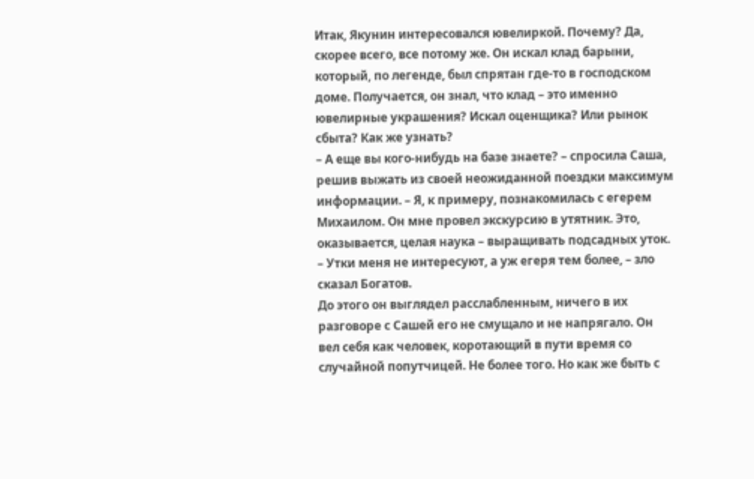Итак, Якунин интересовался ювелиркой. Почему? Да, скорее всего, все потому же. Он искал клад барыни, который, по легенде, был спрятан где-то в господском доме. Получается, он знал, что клад – это именно ювелирные украшения? Искал оценщика? Или рынок сбыта? Как же узнать?
– А еще вы кого-нибудь на базе знаете? – спросила Саша, решив выжать из своей неожиданной поездки максимум информации. – Я, к примеру, познакомилась с егерем Михаилом. Он мне провел экскурсию в утятник. Это, оказывается, целая наука – выращивать подсадных уток.
– Утки меня не интересуют, а уж егеря тем более, – зло сказал Богатов.
До этого он выглядел расслабленным, ничего в их разговоре с Сашей его не смущало и не напрягало. Он вел себя как человек, коротающий в пути время со случайной попутчицей. Не более того. Но как же быть с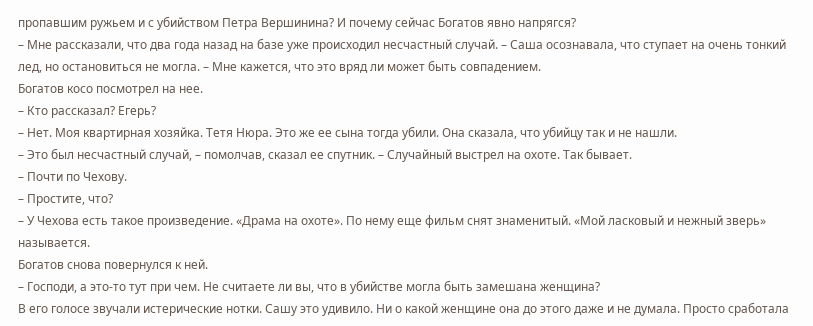пропавшим ружьем и с убийством Петра Вершинина? И почему сейчас Богатов явно напрягся?
– Мне рассказали, что два года назад на базе уже происходил несчастный случай. – Саша осознавала, что ступает на очень тонкий лед, но остановиться не могла. – Мне кажется, что это вряд ли может быть совпадением.
Богатов косо посмотрел на нее.
– Кто рассказал? Егерь?
– Нет. Моя квартирная хозяйка. Тетя Нюра. Это же ее сына тогда убили. Она сказала, что убийцу так и не нашли.
– Это был несчастный случай, – помолчав, сказал ее спутник. – Случайный выстрел на охоте. Так бывает.
– Почти по Чехову.
– Простите, что?
– У Чехова есть такое произведение. «Драма на охоте». По нему еще фильм снят знаменитый. «Мой ласковый и нежный зверь» называется.
Богатов снова повернулся к ней.
– Господи, а это-то тут при чем. Не считаете ли вы, что в убийстве могла быть замешана женщина?
В его голосе звучали истерические нотки. Сашу это удивило. Ни о какой женщине она до этого даже и не думала. Просто сработала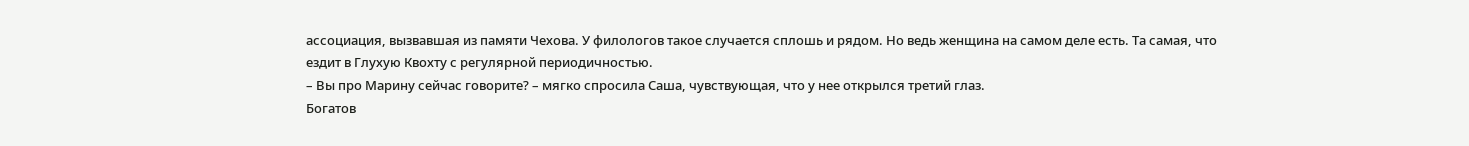ассоциация, вызвавшая из памяти Чехова. У филологов такое случается сплошь и рядом. Но ведь женщина на самом деле есть. Та самая, что ездит в Глухую Квохту с регулярной периодичностью.
– Вы про Марину сейчас говорите? – мягко спросила Саша, чувствующая, что у нее открылся третий глаз.
Богатов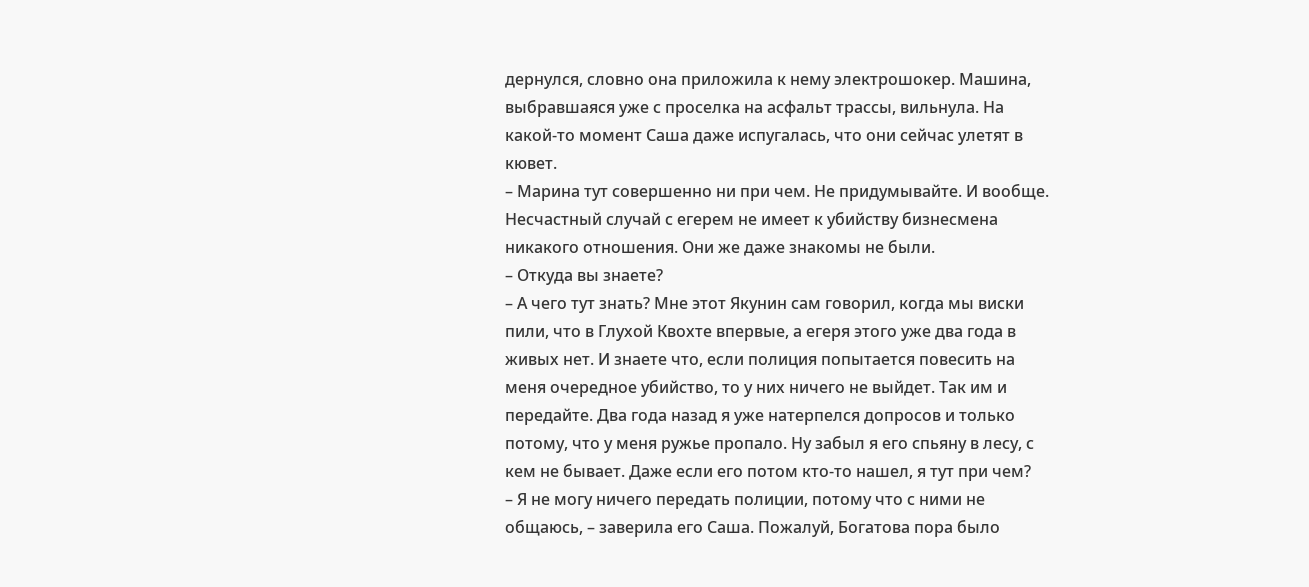дернулся, словно она приложила к нему электрошокер. Машина, выбравшаяся уже с проселка на асфальт трассы, вильнула. На какой-то момент Саша даже испугалась, что они сейчас улетят в кювет.
– Марина тут совершенно ни при чем. Не придумывайте. И вообще. Несчастный случай с егерем не имеет к убийству бизнесмена никакого отношения. Они же даже знакомы не были.
– Откуда вы знаете?
– А чего тут знать? Мне этот Якунин сам говорил, когда мы виски пили, что в Глухой Квохте впервые, а егеря этого уже два года в живых нет. И знаете что, если полиция попытается повесить на меня очередное убийство, то у них ничего не выйдет. Так им и передайте. Два года назад я уже натерпелся допросов и только потому, что у меня ружье пропало. Ну забыл я его спьяну в лесу, с кем не бывает. Даже если его потом кто-то нашел, я тут при чем?
– Я не могу ничего передать полиции, потому что с ними не общаюсь, – заверила его Саша. Пожалуй, Богатова пора было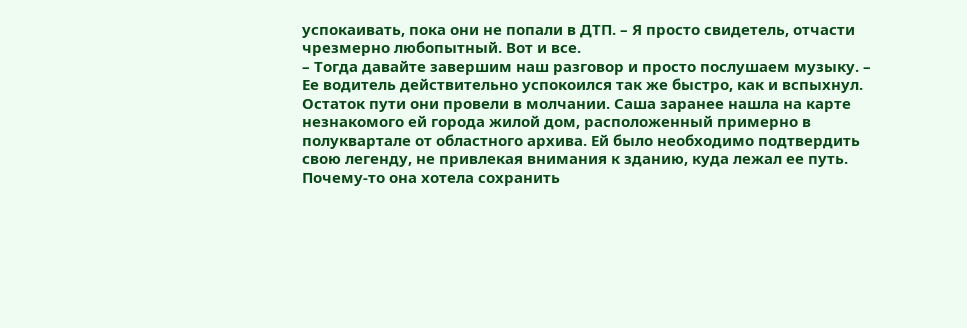успокаивать, пока они не попали в ДТП. – Я просто свидетель, отчасти чрезмерно любопытный. Вот и все.
– Тогда давайте завершим наш разговор и просто послушаем музыку. – Ее водитель действительно успокоился так же быстро, как и вспыхнул.
Остаток пути они провели в молчании. Саша заранее нашла на карте незнакомого ей города жилой дом, расположенный примерно в полуквартале от областного архива. Ей было необходимо подтвердить свою легенду, не привлекая внимания к зданию, куда лежал ее путь. Почему-то она хотела сохранить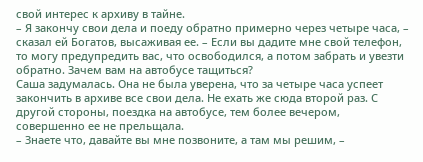свой интерес к архиву в тайне.
– Я закончу свои дела и поеду обратно примерно через четыре часа, – сказал ей Богатов, высаживая ее. – Если вы дадите мне свой телефон, то могу предупредить вас, что освободился, а потом забрать и увезти обратно. Зачем вам на автобусе тащиться?
Саша задумалась. Она не была уверена, что за четыре часа успеет закончить в архиве все свои дела. Не ехать же сюда второй раз. С другой стороны, поездка на автобусе, тем более вечером, совершенно ее не прельщала.
– Знаете что, давайте вы мне позвоните, а там мы решим, –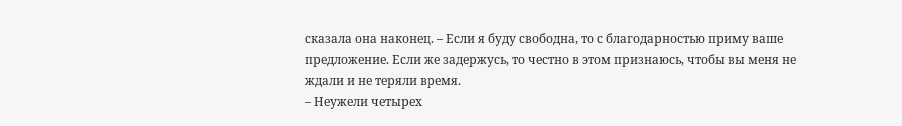сказала она наконец. – Если я буду свободна, то с благодарностью приму ваше предложение. Если же задержусь, то честно в этом признаюсь, чтобы вы меня не ждали и не теряли время.
– Неужели четырех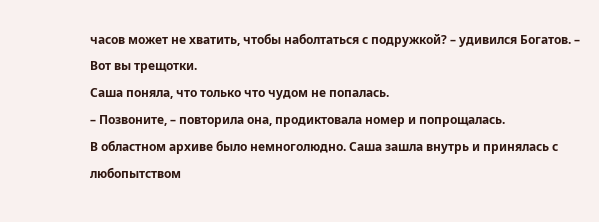часов может не хватить, чтобы наболтаться с подружкой? – удивился Богатов. – Вот вы трещотки.
Саша поняла, что только что чудом не попалась.
– Позвоните, – повторила она, продиктовала номер и попрощалась.
В областном архиве было немноголюдно. Саша зашла внутрь и принялась с любопытством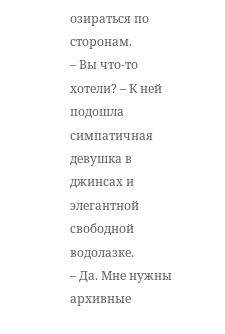озираться по сторонам.
– Вы что-то хотели? – К ней подошла симпатичная девушка в джинсах и элегантной свободной водолазке.
– Да. Мне нужны архивные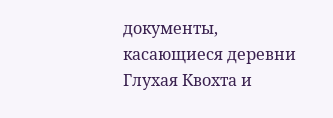документы, касающиеся деревни Глухая Квохта и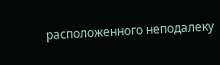расположенного неподалеку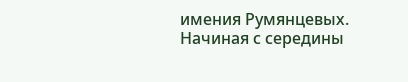имения Румянцевых. Начиная с середины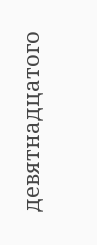девятнадцатого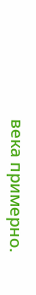века примерно.